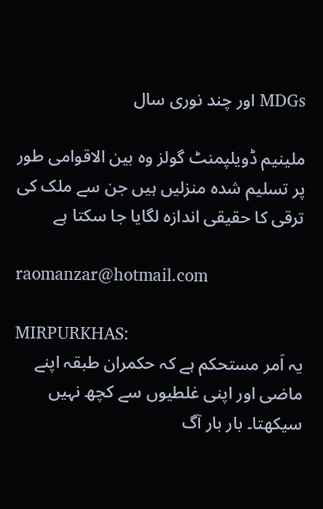MDGs اور چند نوری سال

ملینیم ڈویلپمنٹ گولز وہ بین الاقوامی طور پر تسلیم شدہ منزلیں ہیں جن سے ملک کی ترقی کا حقیقی اندازہ لگایا جا سکتا ہے

raomanzar@hotmail.com

MIRPURKHAS:
یہ اَمر مستحکم ہے کہ حکمران طبقہ اپنے ماضی اور اپنی غلطیوں سے کچھ نہیں سیکھتا۔ بار بار آگ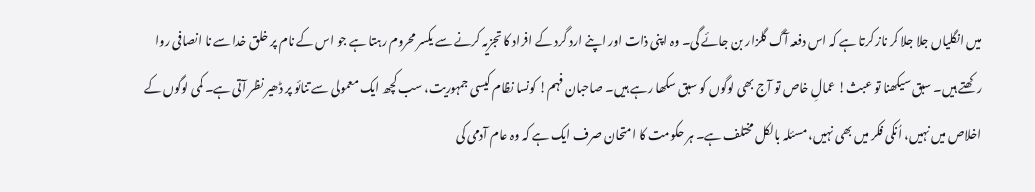میں انگلیاں جلا جلا کر ناز کرتا ہے کہ اس دفعہ آگ گلزار بن جائے گی۔ وہ اپنی ذات اور اپنے ارد گرد کے افراد کا تجزیہ کرنے سے یکسر محروم رہتا ہے جو اس کے نام پر خلق خدا سے نا انصافی روا رکھتے ہیں۔ سبق سیکھنا تو عبث! عمالِ خاص تو آج بھی لوگوں کو سبق سکھا رہے ہیں۔ صاحبان فہم! کونسا نظام کیسی جمہوریت، سب کچھ ایک معمولی سے تنائو پر ڈھیر نظر آتی ہے۔ کمی لوگوں کے اخلاص میں نہیں، اُنکی فکر میں بھی نہیں، مسئلہ بالکل مختلف ہے۔ ہر حکومت کا امتحان صرف ایک ہے کہ وہ عام آدمی کی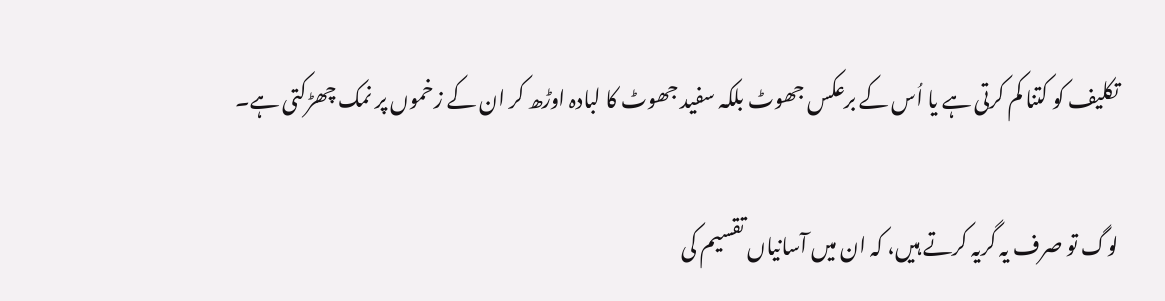تکلیف کو کتنا کم کرتی ہے یا اُس کے برعکس جھوٹ بلکہ سفید جھوٹ کا لبادہ اوڑھ کر ان کے زخموں پر نمک چھڑکتی ہے۔

لوگ تو صرف یہ گریہ کرتے ہیں، کہ ان میں آسانیاں تقسیم کی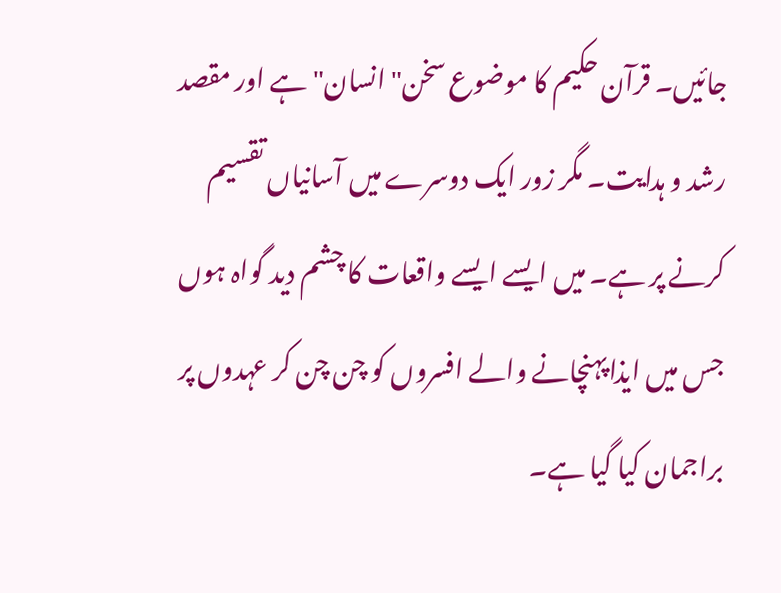جائیں۔ قرآن حکیم کا موضوع سخن"انسان" ہے اور مقصد رشد و ہدایت۔ مگر زور ایک دوسرے میں آسانیاں تقسیم کرنے پر ہے۔ میں ایسے ایسے واقعات کا چشم دید گواہ ہوں جس میں ایذاپہنچانے والے افسروں کو چن چن کر عہدوں پر براجمان کیا گیا ہے۔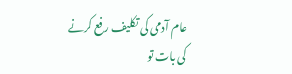عام آدمی کی تکلیف رفع کرنے کی بات تو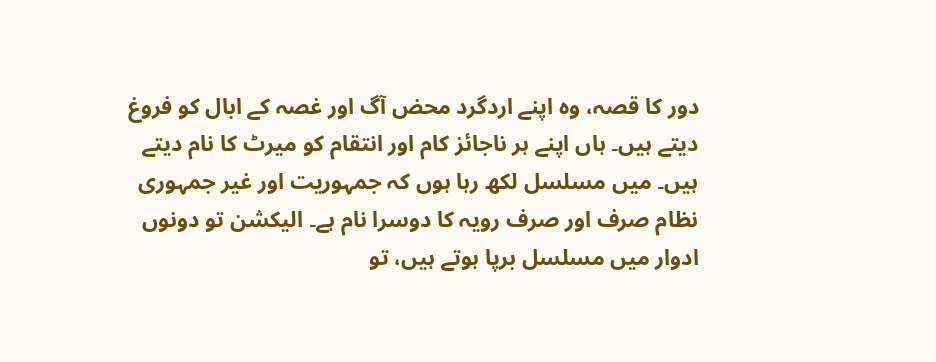دور کا قصہ، وہ اپنے اردگرد محض آگ اور غصہ کے ابال کو فروغ دیتے ہیں۔ ہاں اپنے ہر ناجائز کام اور انتقام کو میرٹ کا نام دیتے ہیں۔ میں مسلسل لکھ رہا ہوں کہ جمہوریت اور غیر جمہوری نظام صرف اور صرف رویہ کا دوسرا نام ہے۔ الیکشن تو دونوں ادوار میں مسلسل برپا ہوتے ہیں، تو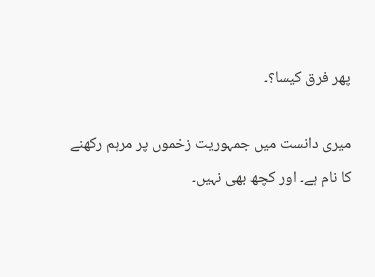پھر فرق کیسا؟۔

میری دانست میں جمہوریت زخموں پر مرہم رکھنے کا نام ہے۔ اور کچھ بھی نہیں۔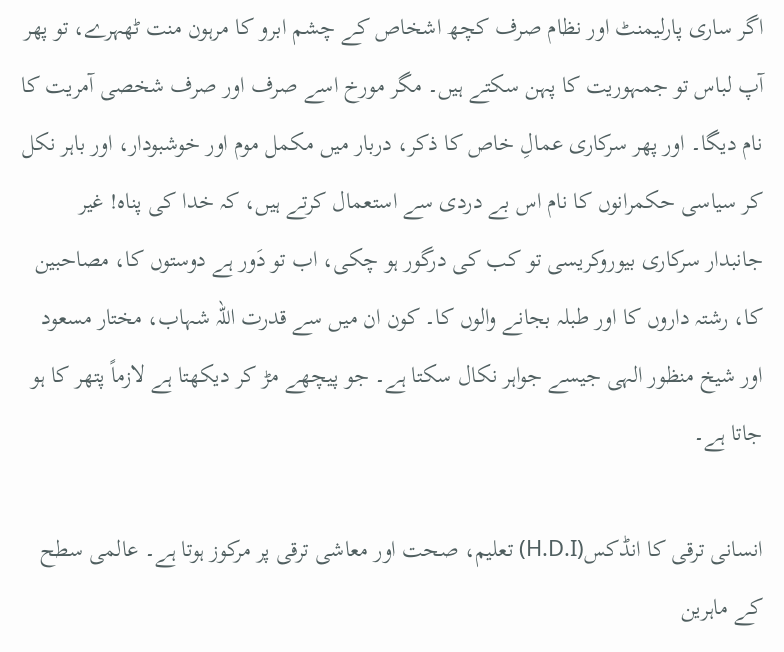اگر ساری پارلیمنٹ اور نظام صرف کچھ اشخاص کے چشم ابرو کا مرہون منت ٹھہرے، تو پھر آپ لباس تو جمہوریت کا پہن سکتے ہیں۔ مگر مورخ اسے صرف اور صرف شخصی آمریت کا نام دیگا۔ اور پھر سرکاری عمالِ خاص کا ذکر، دربار میں مکمل موم اور خوشبودار، اور باہر نکل کر سیاسی حکمرانوں کا نام اس بے دردی سے استعمال کرتے ہیں، کہ خدا کی پناہ! غیر جانبدار سرکاری بیوروکریسی تو کب کی درگور ہو چکی، اب تو دَور ہے دوستوں کا، مصاحبین کا، رشتہ داروں کا اور طبلہ بجانے والوں کا۔ کون ان میں سے قدرت اللہ شہاب، مختار مسعود اور شیخ منظور الہی جیسے جواہر نکال سکتا ہے۔ جو پیچھے مڑ کر دیکھتا ہے لازماً پتھر کا ہو جاتا ہے۔

انسانی ترقی کا انڈکس(H.D.I) تعلیم، صحت اور معاشی ترقی پر مرکوز ہوتا ہے۔ عالمی سطح کے ماہرین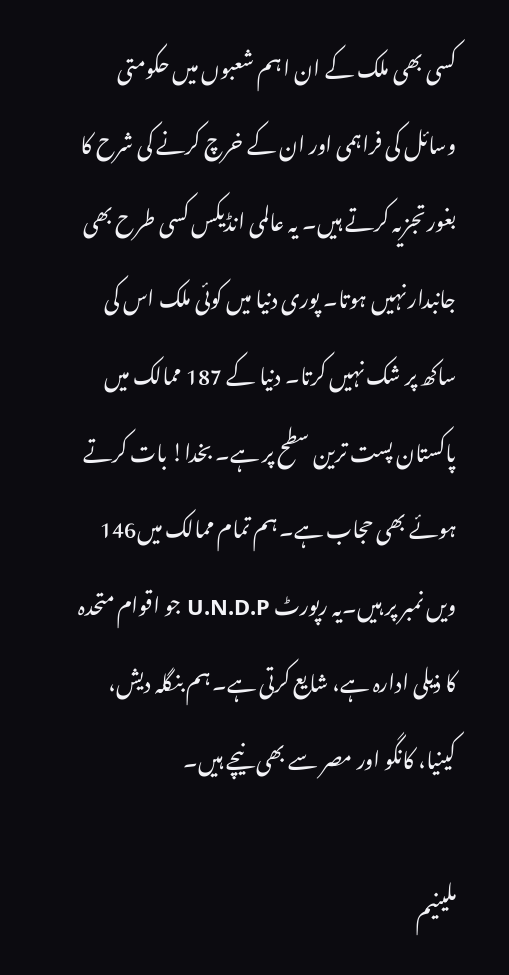کسی بھی ملک کے ان ا ہم شعبوں میں حکومتی وسائل کی فراہمی اور ان کے خرچ کرنے کی شرح کا بغور تجزیہ کرتے ہیں۔ یہ عالمی انڈیکس کسی طرح بھی جانبدار نہیں ہوتا۔ پوری دنیا میں کوئی ملک اس کی ساکھ پر شک نہیں کرتا۔ دنیا کے 187 ممالک میں پاکستان پست ترین سطح پر ہے۔ بخدا! بات کرتے ہوئے بھی حجاب ہے۔ ہم تمام ممالک میں146 ویں نمبر پر ہیں۔یہ رپورٹ U.N.D.P جو اقوام متحدہ کا ذیلی ادارہ ہے، شایع کرتی ہے۔ ہم بنگلہ دیش، کینیا، کانگو اور مصر سے بھی نیچے ہیں۔

ملینیم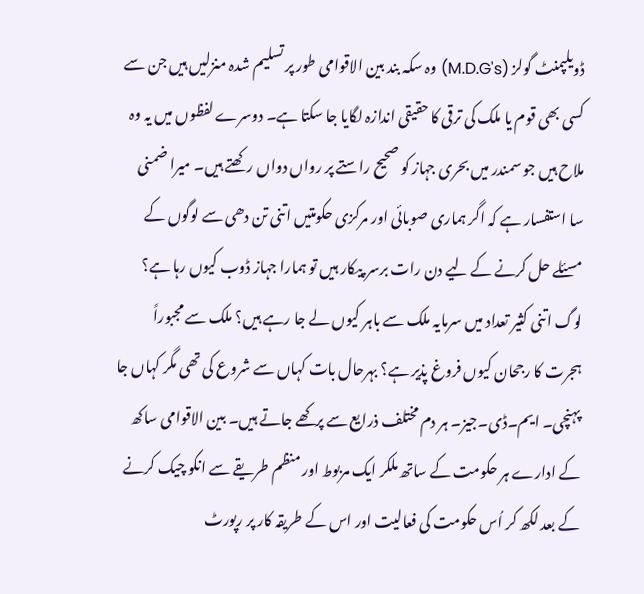ڈویلپمنٹ گولز (M.D.G's) وہ سکہ بند بین الاقوامی طور پر تسلیم شدہ منزلیں ہیں جن سے کسی بھی قوم یا ملک کی ترقی کا حقیقی اندازہ لگایا جا سکتا ہے۔ دوسرے لفظوں میں یہ وہ ملاح ہیں جو سمندر میں بحری جہاز کو صحیح راستے پر رواں دواں رکھتے ہیں۔ میرا ضمنی سا استفسار ہے کہ اگر ہماری صوبائی اور مرکزی حکومتیں اتنی تن دھی سے لوگوں کے مسئلے حل کرنے کے لیے دن رات برسر پیکار ہیں تو ہمارا جہاز ڈوب کیوں رہا ہے؟ لوگ اتنی کثیر تعداد میں سرمایہ ملک سے باہر کیوں لے جا رہے ہیں؟ ملک سے مجبوراً ہجرت کا رجحان کیوں فروغ پذیر ہے؟ بہرحال بات کہاں سے شروع کی تھی مگر کہاں جا پہنچی۔ ایم۔ڈی۔جیز۔ ہر دم مختلف ذرایع سے پرکھے جاتے ہیں۔ بین الاقوامی ساکھ کے ادارے ہر حکومت کے ساتھ ملکر ایک مربوط اور منظم طریقے سے انکو چیک کرنے کے بعد لکھ کر اُس حکومت کی فعالیت اور اس کے طریقہ کار پر رپورٹ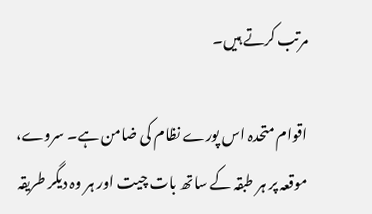مرتب کرتے ہیں۔

اقوام متحدہ اس پورے نظام کی ضامن ہے۔ سروے، موقعہ پر ہر طبقہ کے ساتھ بات چیت اور ہر وہ دیگر طریقہ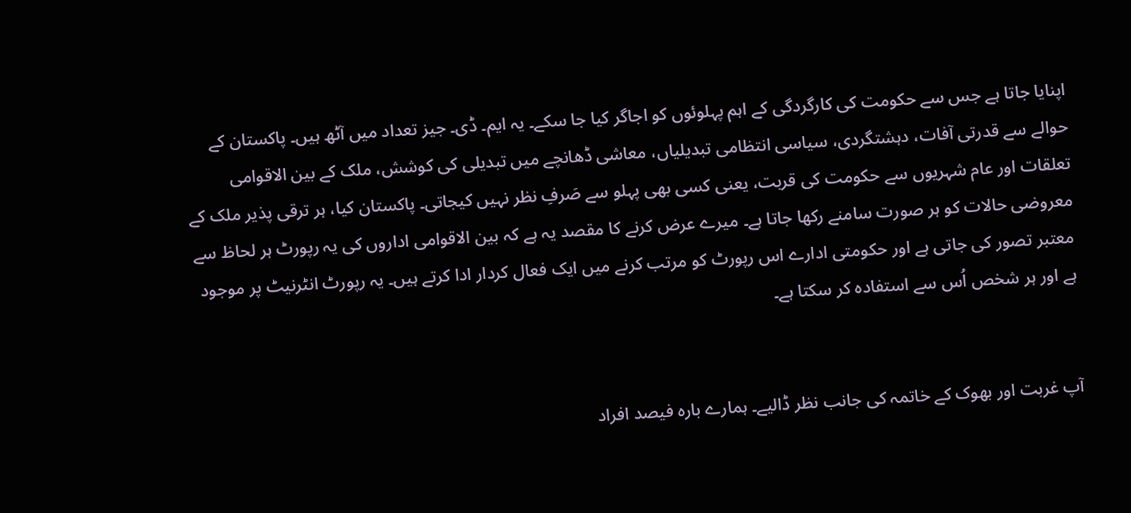اپنایا جاتا ہے جس سے حکومت کی کارگردگی کے اہم پہلوئوں کو اجاگر کیا جا سکے۔ یہ ایم۔ ڈی۔ جیز تعداد میں آٹھ ہیں۔ پاکستان کے حوالے سے قدرتی آفات، دہشتگردی، سیاسی انتظامی تبدیلیاں، معاشی ڈھانچے میں تبدیلی کی کوشش، ملک کے بین الاقوامی تعلقات اور عام شہریوں سے حکومت کی قربت، یعنی کسی بھی پہلو سے صَرفِ نظر نہیں کیجاتی۔ پاکستان کیا، ہر ترقی پذیر ملک کے معروضی حالات کو ہر صورت سامنے رکھا جاتا ہے۔ میرے عرض کرنے کا مقصد یہ ہے کہ بین الاقوامی اداروں کی یہ رپورٹ ہر لحاظ سے معتبر تصور کی جاتی ہے اور حکومتی ادارے اس رپورٹ کو مرتب کرنے میں ایک فعال کردار ادا کرتے ہیں۔ یہ رپورٹ انٹرنیٹ پر موجود ہے اور ہر شخص اُس سے استفادہ کر سکتا ہے۔


آپ غربت اور بھوک کے خاتمہ کی جانب نظر ڈالیے۔ ہمارے بارہ فیصد افراد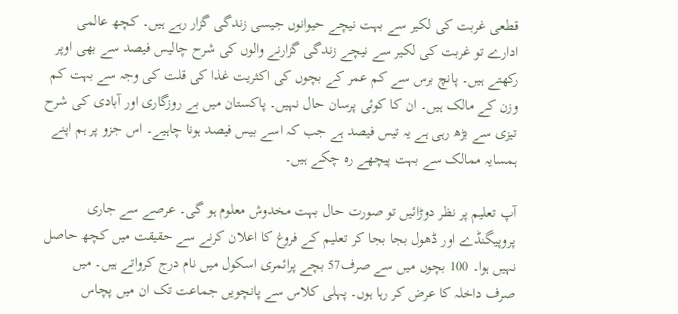قطعی غربت کی لکیر سے بہت نیچے حیوانوں جیسی زندگی گزار رہے ہیں۔ کچھ عالمی ادارے تو غربت کی لکیر سے نیچے زندگی گزارنے والوں کی شرح چالیس فیصد سے بھی اوپر رکھتے ہیں۔ پانچ برس سے کم عمر کے بچوں کی اکثریت غذا کی قلت کی وجہ سے بہت کم وزن کے مالک ہیں۔ ان کا کوئی پرسان حال نہیں۔ پاکستان میں بے روزگاری اور آبادی کی شرح تیزی سے بڑھ رہی ہے یہ تیس فیصد ہے جب کہ اسے بیس فیصد ہونا چاہیے۔ اس جزو پر ہم اپنے ہمسایہ ممالک سے بہت پیچھے رہ چکے ہیں۔

آپ تعلیم پر نظر دوڑائیں تو صورت حال بہت مخدوش معلوم ہو گی۔ عرصے سے جاری پروپیگنڈے اور ڈھول بجا بجا کر تعلیم کے فروغ کا اعلان کرنے سے حقیقت میں کچھ حاصل نہیں ہوا۔ 100 بچوں میں سے صرف57 بچے پرائمری اسکول میں نام درج کرواتے ہیں۔ میں صرف داخلہ کا عرض کر رہا ہوں۔ پہلی کلاس سے پانچویں جماعت تک ان میں پچاس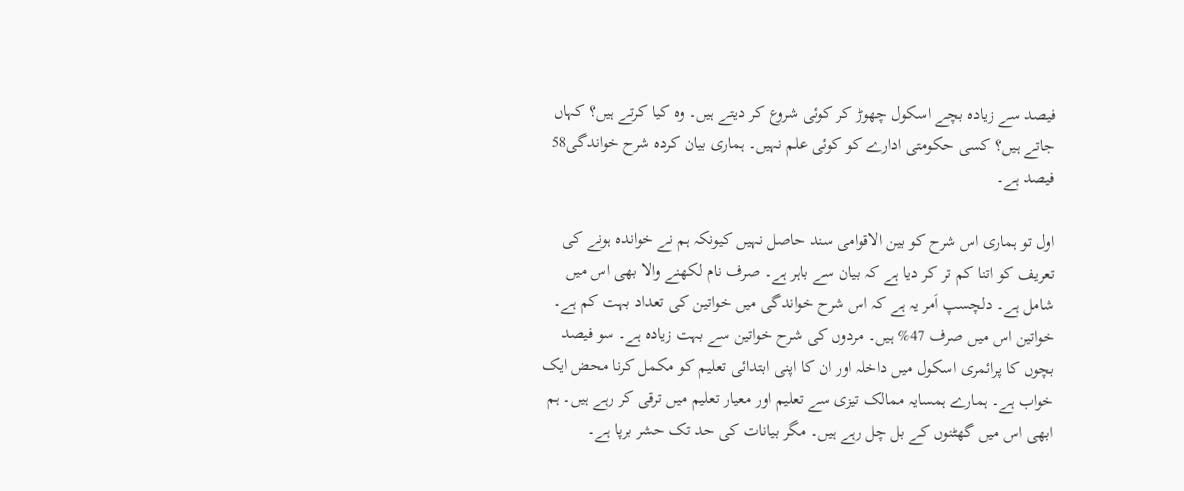فیصد سے زیادہ بچے اسکول چھوڑ کر کوئی شروع کر دیتے ہیں۔ وہ کیا کرتے ہیں؟ کہاں جاتے ہیں؟ کسی حکومتی ادارے کو کوئی علم نہیں۔ ہماری بیان کردہ شرح خواندگی58 فیصد ہے۔

اول تو ہماری اس شرح کو بین الاقوامی سند حاصل نہیں کیونکہ ہم نے خواندہ ہونے کی تعریف کو اتنا کم تر کر دیا ہے کہ بیان سے باہر ہے۔ صرف نام لکھنے والا بھی اس میں شامل ہے۔ دلچسپ اَمر یہ ہے کہ اس شرح خواندگی میں خواتین کی تعداد بہت کم ہے۔ خواتین اس میں صرف 47% ہیں۔ مردوں کی شرح خواتین سے بہت زیادہ ہے۔ سو فیصد بچوں کا پرائمری اسکول میں داخلہ اور ان کا اپنی ابتدائی تعلیم کو مکمل کرنا محض ایک خواب ہے۔ ہمارے ہمسایہ ممالک تیزی سے تعلیم اور معیار تعلیم میں ترقی کر رہے ہیں۔ ہم ابھی اس میں گھٹنوں کے بل چل رہے ہیں۔ مگر بیانات کی حد تک حشر برپا ہے۔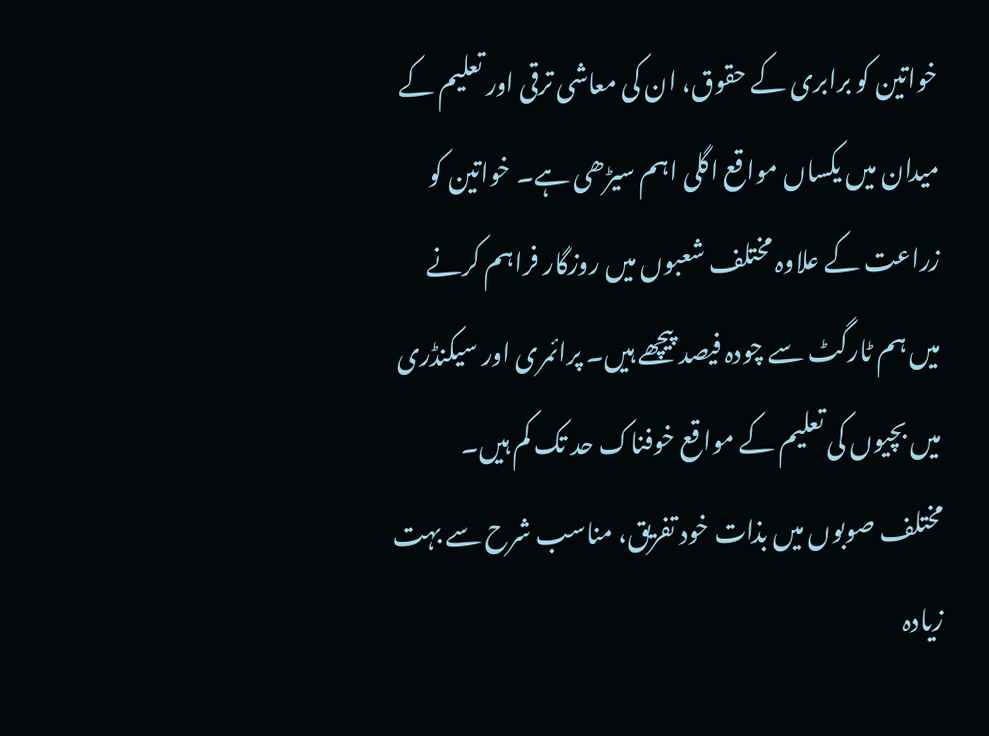خواتین کو برابری کے حقوق، ان کی معاشی ترقی اور تعلیم کے میدان میں یکساں مواقع اگلی اہم سیڑھی ہے۔ خواتین کو زراعت کے علاوہ مختلف شعبوں میں روزگار فراہم کرنے میں ہم ٹارگٹ سے چودہ فیصد پیچھے ہیں۔ پرائمری اور سیکنڈری میں بچیوں کی تعلیم کے مواقع خوفناک حد تک کم ہیں۔ مختلف صوبوں میں بذات خود تفریق، مناسب شرح سے بہت زیادہ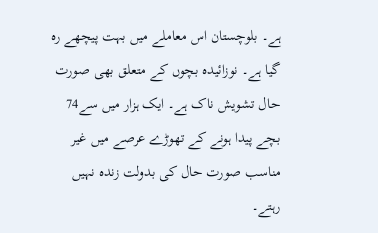ہے۔ بلوچستان اس معاملے میں بہت پیچھے رہ گیا ہے۔ نوزائیدہ بچوں کے متعلق بھی صورت حال تشویش ناک ہے۔ ایک ہزار میں سے74 بچے پیدا ہونے کے تھوڑے عرصے میں غیر مناسب صورت حال کی بدولت زندہ نہیں رہتے۔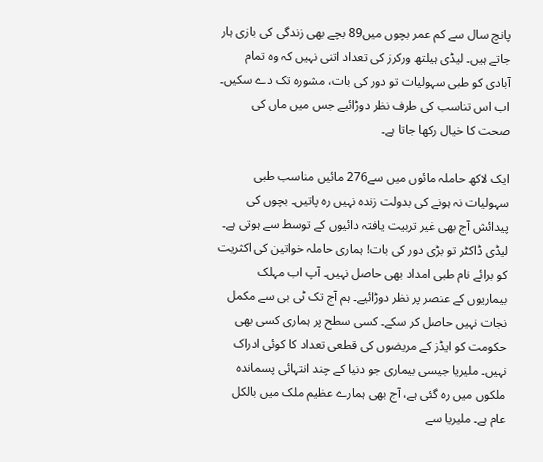پانچ سال سے کم عمر بچوں میں89 بچے بھی زندگی کی بازی ہار جاتے ہیں۔ لیڈی ہیلتھ ورکرز کی تعداد اتنی نہیں کہ وہ تمام آبادی کو طبی سہولیات تو دور کی بات، مشورہ تک دے سکیں۔ اب اس تناسب کی طرف نظر دوڑائیے جس میں ماں کی صحت کا خیال رکھا جاتا ہے۔

ایک لاکھ حاملہ مائوں میں سے276 مائیں مناسب طبی سہولیات نہ ہونے کی بدولت زندہ نہیں رہ پاتیں۔ بچوں کی پیدائش آج بھی غیر تربیت یافتہ دائیوں کے توسط سے ہوتی ہے۔ لیڈی ڈاکٹر تو بڑی دور کی بات! ہماری حاملہ خواتین کی اکثریت کو برائے نام طبی امداد بھی حاصل نہیں۔ آپ اب مہلک بیماریوں کے عنصر پر نظر دوڑائیے۔ ہم آج تک ٹی بی سے مکمل نجات نہیں حاصل کر سکے۔ کسی سطح پر ہماری کسی بھی حکومت کو ایڈز کے مریضوں کی قطعی تعداد کا کوئی ادراک نہیں۔ ملیریا جیسی بیماری جو دنیا کے چند انتہائی پسماندہ ملکوں میں رہ گئی ہے، آج بھی ہمارے عظیم ملک میں بالکل عام ہے۔ ملیریا سے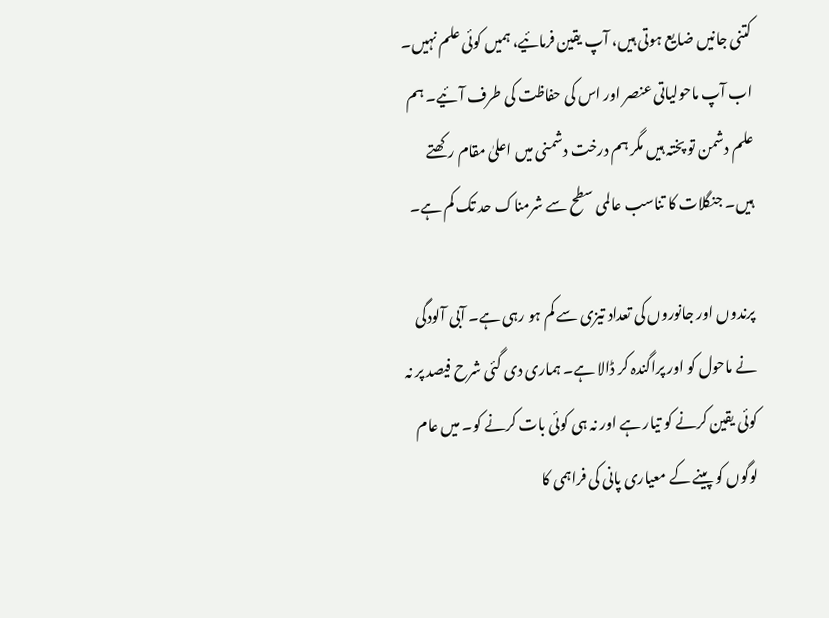کتنی جانیں ضایع ہوتی ہیں، آپ یقین فرمائیے، ہمیں کوئی علم نہیں۔ اب آپ ماحولیاتی عنصر اور اس کی حفاظت کی طرف آئیے۔ ہم علم دشمن تو پختہ ہیں مگر ہم درخت دشمنی میں اعلیٰ مقام رکھتے ہیں۔ جنگلات کا تناسب عالمی سطح سے شرمناک حد تک کم ہے۔

پرندوں اور جانوروں کی تعداد تیزی سے کم ہو رہی ہے۔ آبی آلودگی نے ماحول کو اور پراگندہ کر ڈالا ہے۔ ہماری دی گئی شرح فیصد پر نہ کوئی یقین کرنے کو تیار ہے اور نہ ہی کوئی بات کرنے کو۔ میں عام لوگوں کو پینے کے معیاری پانی کی فراہمی کا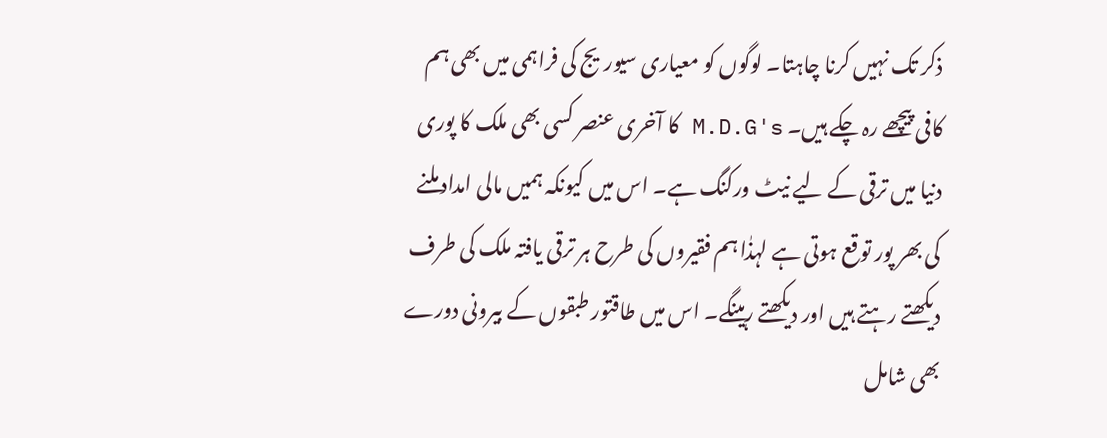ذکر تک نہیں کرنا چاہتا۔ لوگوں کو معیاری سیوریج کی فراہمی میں بھی ہم کافی پیچھے رہ چکے ہیں۔ M.D.G's کا آخری عنصر کسی بھی ملک کا پوری دنیا میں ترقی کے لیے نیٹ ورکنگ ہے۔ اس میں کیونکہ ہمیں مالی امداد ملنے کی بھر پور توقع ہوتی ہے لہذٰا ہم فقیروں کی طرح ہر ترقی یافتہ ملک کی طرف دیکھتے رہتے ہیں اور دیکھتے رہینگے۔ اس میں طاقتور طبقوں کے بیرونی دورے بھی شامل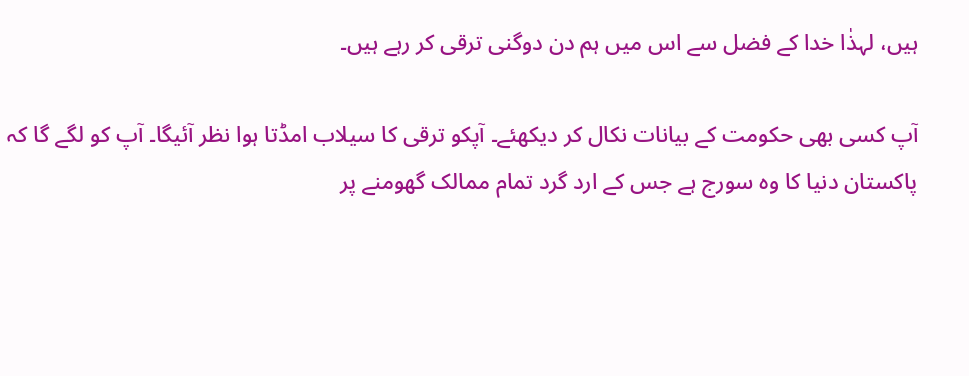ہیں، لہذٰا خدا کے فضل سے اس میں ہم دن دوگنی ترقی کر رہے ہیں۔

آپ کسی بھی حکومت کے بیانات نکال کر دیکھئے۔ آپکو ترقی کا سیلاب امڈتا ہوا نظر آئیگا۔ آپ کو لگے گا کہ پاکستان دنیا کا وہ سورج ہے جس کے ارد گرد تمام ممالک گھومنے پر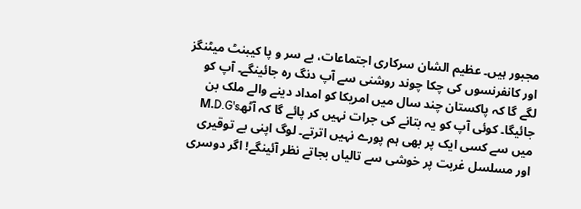مجبور ہیں۔ عظیم الشان سرکاری اجتماعات، بے سر و پا کیبنٹ میٹنگز اور کانفرنسوں کی چکا چوند روشنی سے آپ دنگ رہ جائینگے۔ آپ کو لگے گا کہ پاکستان چند سال میں امریکا کو امداد دینے والے ملک بن جائیگا۔ کوئی آپ کو یہ بتانے کی جرات نہیں کر پائے گا کہ آٹھM.D.G's میں سے کسی ایک پر بھی ہم پورے نہیں اترتے۔ لوگ اپنی بے توقیری اور مسلسل غربت پر خوشی سے تالیاں بجاتے نظر آئینگے! اگر دوسری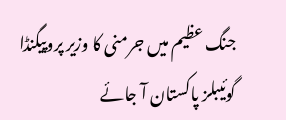جنگ عظیم میں جرمنی کا وزیر پروپیگنڈا گوئیبلز پاکستان آ جائے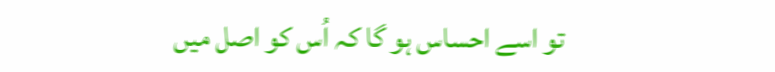تو اسے احساس ہو گا کہ اُس کو اصل میں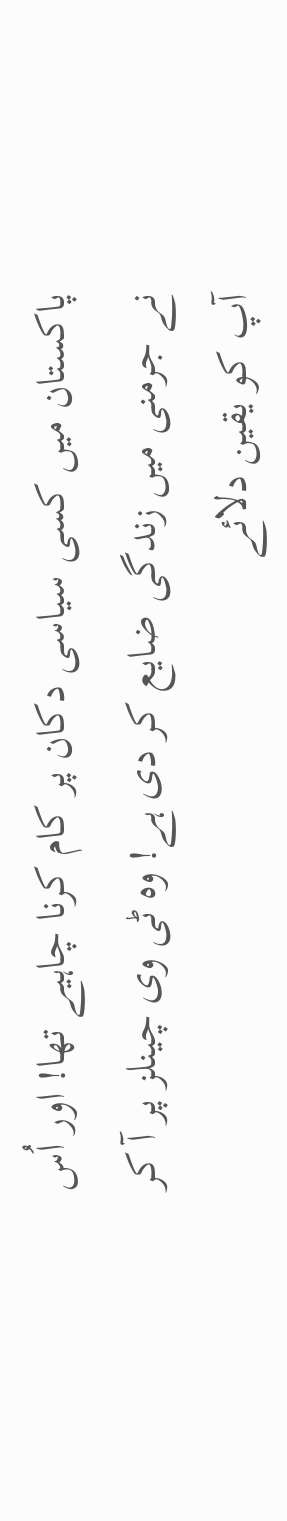پاکستان میں کسی سیاسی دکان پر کام کرنا چاہیے تھا! اور اُس نے جرمنی میں زندگی ضایع کر دی ہے! وہ ٹی وی چینلز پر آ کر آپ کو یقین دلائے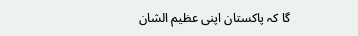گا کہ پاکستان اپنی عظیم الشان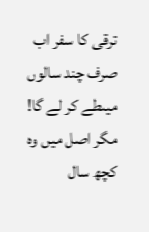ترقی کا سفر اب صرف چند سالوں میںطے کر لے گا! مگر اصل میں وہ کچھ سال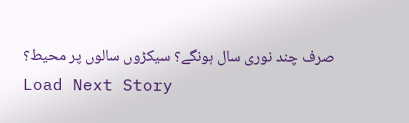صرف چند نوری سال ہونگے؟ سیکڑوں سالوں پر محیط؟
Load Next Story